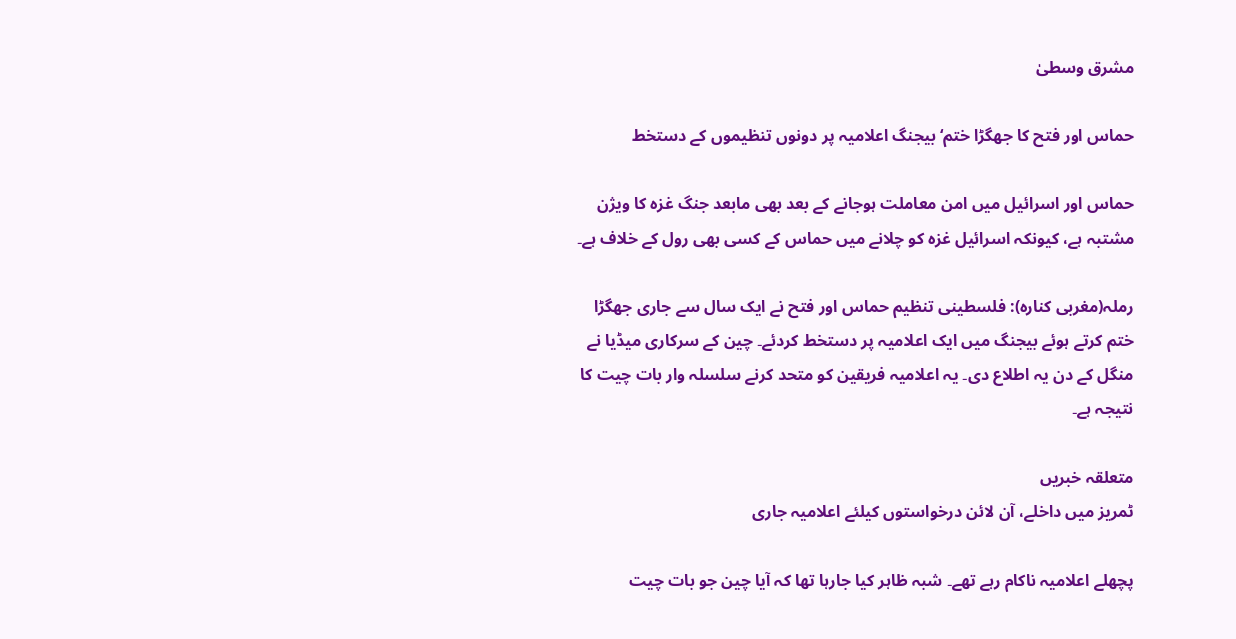مشرق وسطیٰ

حماس اور فتح کا جھگڑا ختم‘ بیجنگ اعلامیہ پر دونوں تنظیموں کے دستخط

حماس اور اسرائیل میں امن معاملت ہوجانے کے بعد بھی مابعد جنگ غزہ کا ویژن مشتبہ ہے، کیونکہ اسرائیل غزہ کو چلانے میں حماس کے کسی بھی رول کے خلاف ہے۔

رملہ(مغربی کنارہ): فلسطینی تنظیم حماس اور فتح نے ایک سال سے جاری جھگڑا ختم کرتے ہوئے بیجنگ میں ایک اعلامیہ پر دستخط کردئے۔ چین کے سرکاری میڈیا نے منگل کے دن یہ اطلاع دی۔ یہ اعلامیہ فریقین کو متحد کرنے سلسلہ وار بات چیت کا نتیجہ ہے۔

متعلقہ خبریں
ٹمریز میں داخلے، آن لائن درخواستوں کیلئے اعلامیہ جاری

پچھلے اعلامیہ ناکام رہے تھے۔ شبہ ظاہر کیا جارہا تھا کہ آیا چین جو بات چیت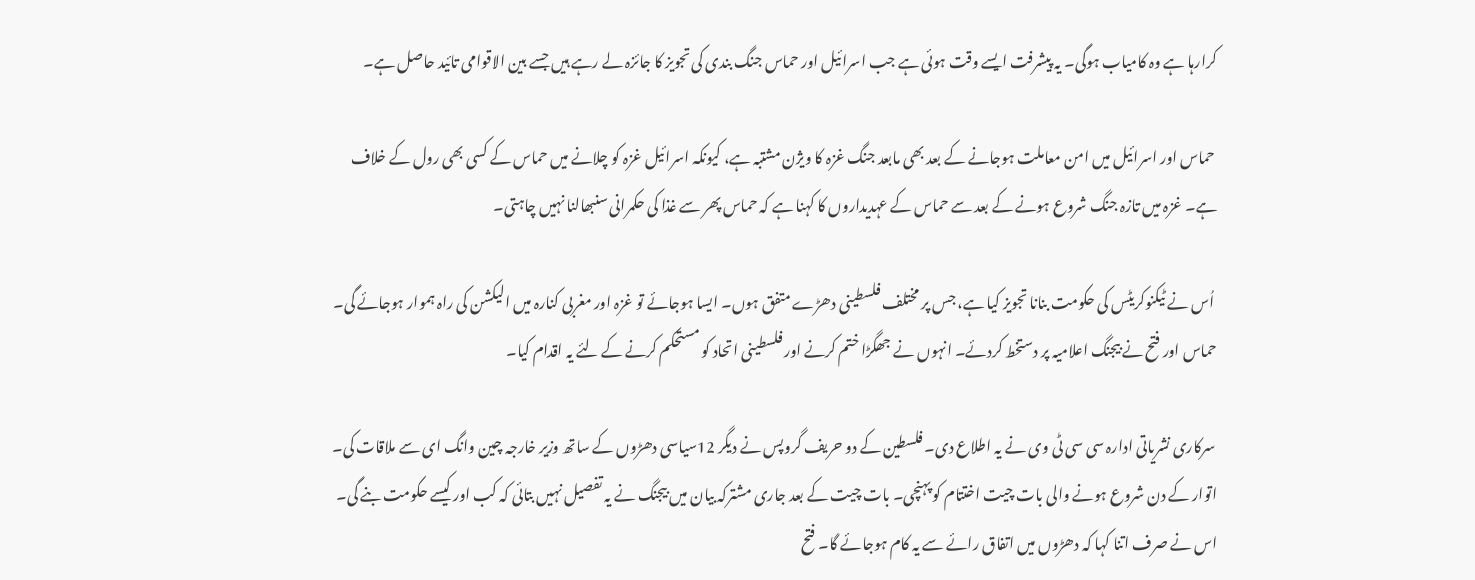کرارہا ہے وہ کامیاب ہوگی۔ یہ پیشرفت ایسے وقت ہوئی ہے جب اسرائیل اور حماس جنگ بندی کی تجویز کا جائزہ لے رہے ہیں جسے بین الاقوامی تائید حاصل ہے۔

 حماس اور اسرائیل میں امن معاملت ہوجانے کے بعد بھی مابعد جنگ غزہ کا ویژن مشتبہ ہے، کیونکہ اسرائیل غزہ کو چلانے میں حماس کے کسی بھی رول کے خلاف ہے۔ غزہ میں تازہ جنگ شروع ہونے کے بعد سے حماس کے عہدیداروں کا کہنا ہے کہ حماس پھر سے غذا کی حکمرانی سنبھالنا نہیں چاہتی۔

 اُس نے ٹیکنوکریٹس کی حکومت بنانا تجویز کیا ہے، جس پر مختلف فلسطینی دھڑے متفق ہوں۔ ایسا ہوجائے تو غزہ اور مغربی کنارہ میں الیکشن کی راہ ہموار ہوجائے گی۔ حماس اور فتح نے بیجنگ اعلامیہ پر دستخط کردئے۔ انہوں نے جھگڑا ختم کرنے اور فلسطینی اتحاد کو مستحکم کرنے کے لئے یہ اقدام کیا۔

 سرکاری نشریاتی ادارہ سی سی ٹی وی نے یہ اطلاع دی۔ فلسطین کے دو حریف گروپس نے دیگر 12سیاسی دھڑوں کے ساتھ وزیر خارجہ چین وانگ ای سے ملاقات کی۔ اتوار کے دن شروع ہونے والی بات چیت اختتام کو پہنچی۔ بات چیت کے بعد جاری مشترکہ بیان میں بیجنگ نے یہ تفصیل نہیں بتائی کہ کب اور کیسے حکومت بنے گی۔ اس نے صرف اتنا کہا کہ دھڑوں میں اتفاق رائے سے یہ کام ہوجائے گا۔ فتح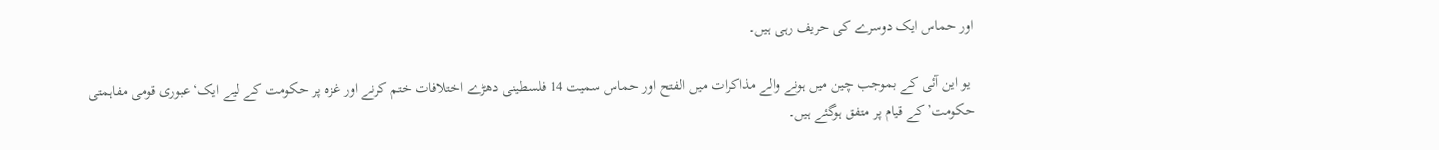اور حماس ایک دوسرے کی حریف رہی ہیں۔

 یو این آئی کے بموجب چین میں ہونے والے مذاکرات میں الفتح اور حماس سمیت 14 فلسطینی دھڑے اختلافات ختم کرنے اور غزہ پر حکومت کے لیے ایک‘عبوری قومی مفاہمتی حکومت’کے قیام پر متفق ہوگئے ہیں۔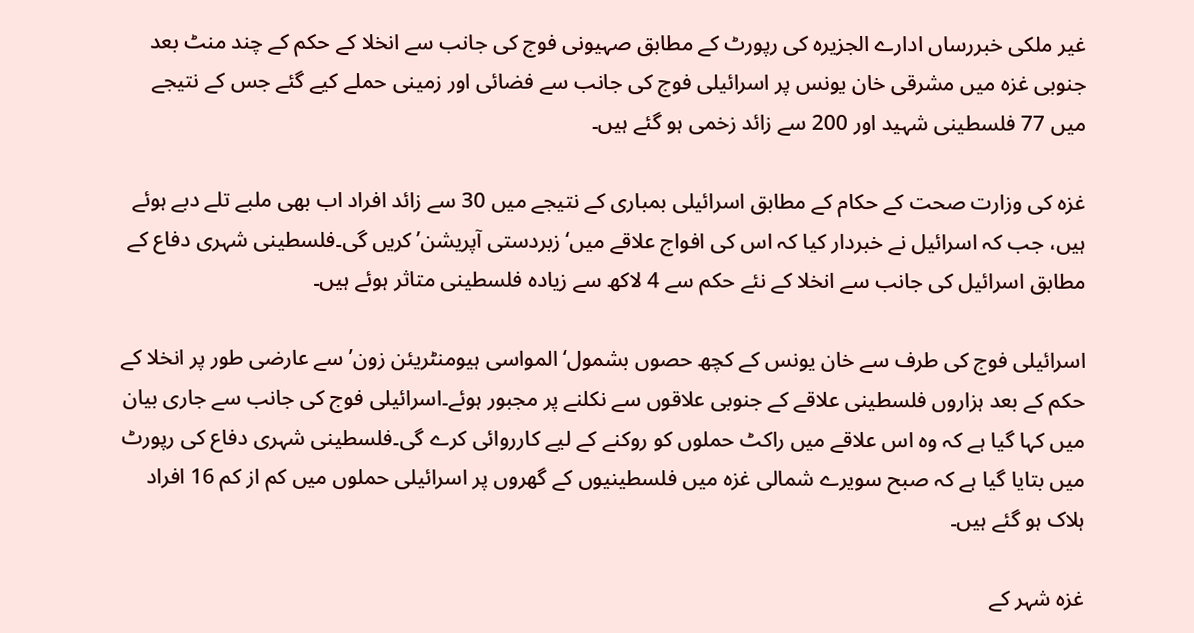غیر ملکی خبررساں ادارے الجزیرہ کی رپورٹ کے مطابق صہیونی فوج کی جانب سے انخلا کے حکم کے چند منٹ بعد جنوبی غزہ میں مشرقی خان یونس پر اسرائیلی فوج کی جانب سے فضائی اور زمینی حملے کیے گئے جس کے نتیجے میں 77 فلسطینی شہید اور 200 سے زائد زخمی ہو گئے ہیں۔

غزہ کی وزارت صحت کے حکام کے مطابق اسرائیلی بمباری کے نتیجے میں 30 سے زائد افراد اب بھی ملبے تلے دبے ہوئے ہیں، جب کہ اسرائیل نے خبردار کیا کہ اس کی افواج علاقے میں‘زبردستی آپریشن’کریں گی۔فلسطینی شہری دفاع کے مطابق اسرائیل کی جانب سے انخلا کے نئے حکم سے 4 لاکھ سے زیادہ فلسطینی متاثر ہوئے ہیں۔

اسرائیلی فوج کی طرف سے خان یونس کے کچھ حصوں بشمول‘المواسی ہیومنٹریئن زون’سے عارضی طور پر انخلا کے حکم کے بعد ہزاروں فلسطینی علاقے کے جنوبی علاقوں سے نکلنے پر مجبور ہوئے۔اسرائیلی فوج کی جانب سے جاری بیان میں کہا گیا ہے کہ وہ اس علاقے میں راکٹ حملوں کو روکنے کے لیے کارروائی کرے گی۔فلسطینی شہری دفاع کی رپورٹ میں بتایا گیا ہے کہ صبح سویرے شمالی غزہ میں فلسطینیوں کے گھروں پر اسرائیلی حملوں میں کم از کم 16 افراد ہلاک ہو گئے ہیں۔

غزہ شہر کے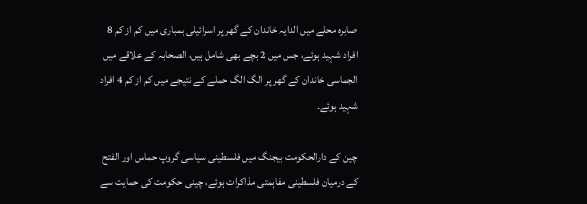صابرہ محلے میں الدایہ خاندان کے گھر پر اسرائیلی بمباری میں کم از کم 8 افراد شہید ہوئے، جس میں 2 بچے بھی شامل ہیں، الصحابہ کے علاقے میں الجماسی خاندان کے گھر پر الگ الگ حملے کے نتیجے میں کم از کم 4 افراد شہید ہوئے۔

چین کے دارالحکومت بیجنگ میں فلسطینی سیاسی گروپ حماس اور الفتح کے درمیان فلسطینی مفاہمتی مذاکرات ہوئے، چینی حکومت کی حمایت سے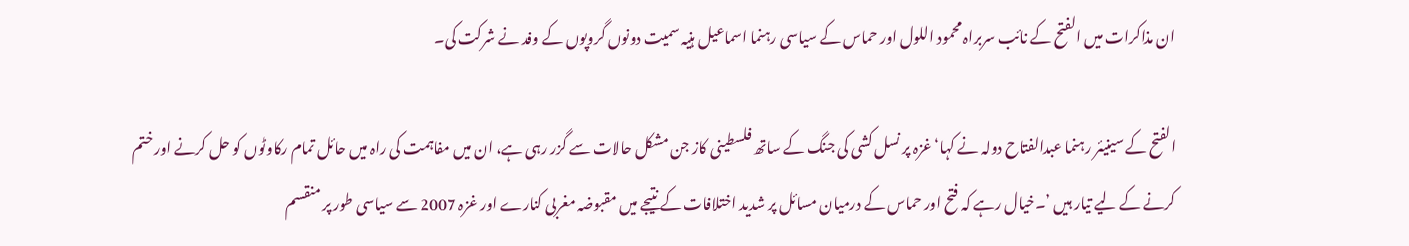ان مذاکرات میں الفتح کے نائب سربراہ محمود اللول اور حماس کے سیاسی رہنما اسماعیل ہنیہ سمیت دونوں گروپوں کے وفد نے شرکت کی۔

الفتح کے سینیئر رہنما عبدالفتاح دولہ نے کہا‘غزہ پر نسل کشی کی جنگ کے ساتھ فلسطینی کاز جن مشکل حالات سے گزر رہی ہے، ان میں مفاہمت کی راہ میں حائل تمام رکاوٹوں کو حل کرنے اور ختم کرنے کے لیے تیار ہیں ’۔خیال رہے کہ فتح اور حماس کے درمیان مسائل پر شدید اختلافات کے نتیجے میں مقبوضہ مغربی کنارے اور غزہ 2007 سے سیاسی طور پر منقسم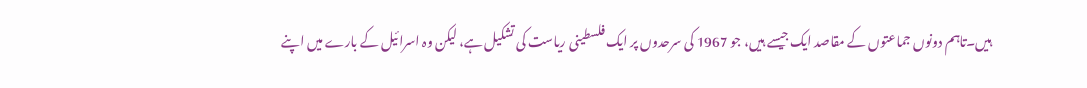ہیں۔تاہم دونوں جماعتوں کے مقاصد ایک جیسے ہیں، جو 1967 کی سرحدوں پر ایک فلسطینی ریاست کی تشکیل ہے، لیکن وہ اسرائیل کے بارے میں اپنے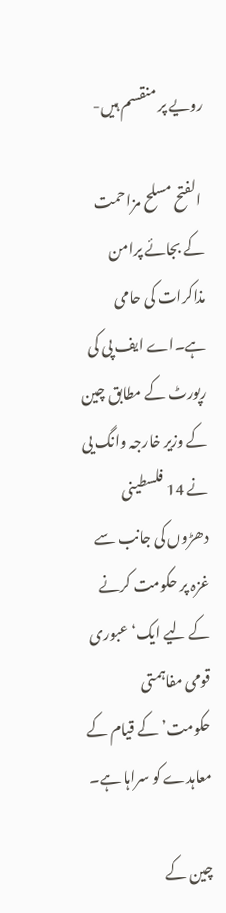رویے پر منقسم ہیں-

 الفتح مسلح مزاحمت کے بجائے پرامن مذاکرات کی حامی ہے۔اے ایف پی کی رپورٹ کے مطابق چین کے وزیر خارجہ وانگ یی نے 14 فلسطینی دھڑوں کی جانب سے غزہ پر حکومت کرنے کے لیے ایک‘عبوری قومی مفاہمتی حکومت’کے قیام کے معاہدے کو سراہا ہے۔

چین کے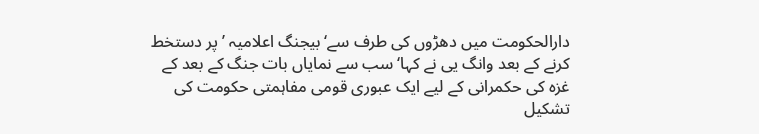دارالحکومت میں دھڑوں کی طرف سے‘بیجنگ اعلامیہ ’پر دستخط کرنے کے بعد وانگ یی نے کہا‘ سب سے نمایاں بات جنگ کے بعد کے غزہ کی حکمرانی کے لیے ایک عبوری قومی مفاہمتی حکومت کی تشکیل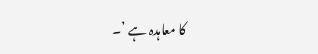کا معاہدہ ہے ’۔